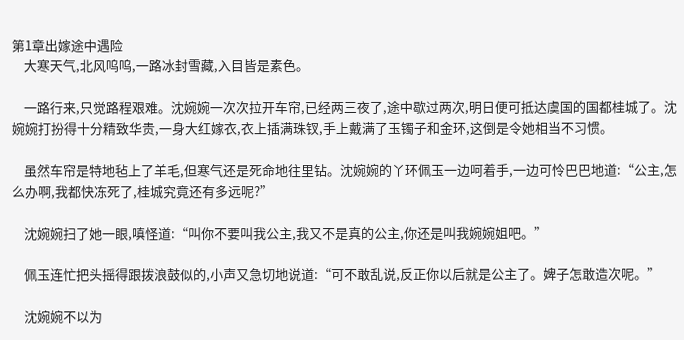第1章出嫁途中遇险
    大寒天气,北风呜呜,一路冰封雪藏,入目皆是素色。

    一路行来,只觉路程艰难。沈婉婉一次次拉开车帘,已经两三夜了,途中歇过两次,明日便可抵达虞国的国都桂城了。沈婉婉打扮得十分精致华贵,一身大红嫁衣,衣上插满珠钗,手上戴满了玉镯子和金环,这倒是令她相当不习惯。

    虽然车帘是特地毡上了羊毛,但寒气还是死命地往里钻。沈婉婉的丫环佩玉一边呵着手,一边可怜巴巴地道:“公主,怎么办啊,我都快冻死了,桂城究竟还有多远呢?”

    沈婉婉扫了她一眼,嗔怪道:“叫你不要叫我公主,我又不是真的公主,你还是叫我婉婉姐吧。”

    佩玉连忙把头摇得跟拨浪鼓似的,小声又急切地说道:“可不敢乱说,反正你以后就是公主了。婢子怎敢造次呢。”

    沈婉婉不以为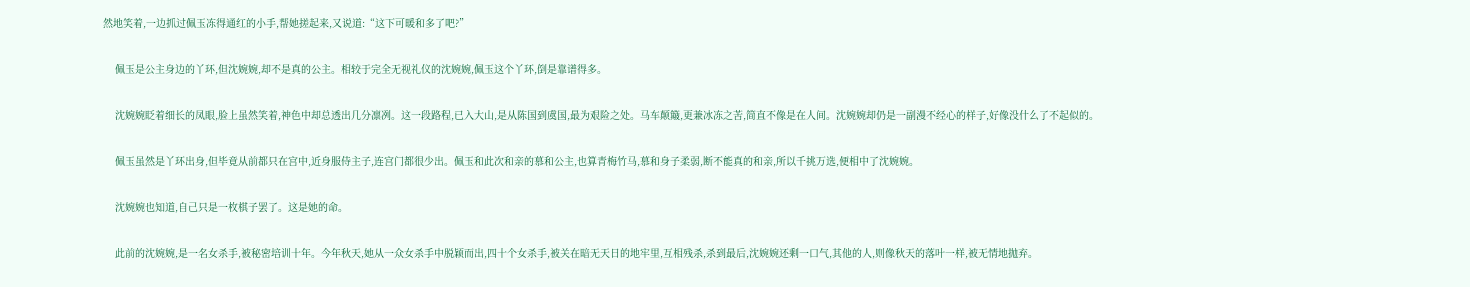然地笑着,一边抓过佩玉冻得通红的小手,帮她搓起来,又说道:“这下可暖和多了吧?”

    佩玉是公主身边的丫环,但沈婉婉,却不是真的公主。相较于完全无视礼仪的沈婉婉,佩玉这个丫环,倒是靠谱得多。

    沈婉婉眨着细长的凤眼,脸上虽然笑着,神色中却总透出几分凛冽。这一段路程,已入大山,是从陈国到虞国,最为艰险之处。马车颠簸,更兼冰冻之苦,简直不像是在人间。沈婉婉却仍是一副漫不经心的样子,好像没什么了不起似的。

    佩玉虽然是丫环出身,但毕竟从前都只在宫中,近身服侍主子,连宫门都很少出。佩玉和此次和亲的慕和公主,也算青梅竹马,慕和身子柔弱,断不能真的和亲,所以千挑万选,便相中了沈婉婉。

    沈婉婉也知道,自己只是一枚棋子罢了。这是她的命。

    此前的沈婉婉,是一名女杀手,被秘密培训十年。今年秋天,她从一众女杀手中脱颖而出,四十个女杀手,被关在暗无天日的地牢里,互相残杀,杀到最后,沈婉婉还剩一口气,其他的人,则像秋天的落叶一样,被无情地抛弃。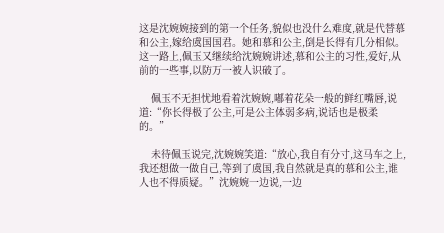这是沈婉婉接到的第一个任务,貌似也没什么难度,就是代替慕和公主,嫁给虞国国君。她和慕和公主,倒是长得有几分相似。这一路上,佩玉又继续给沈婉婉讲述,慕和公主的习性,爱好,从前的一些事,以防万一被人识破了。

    佩玉不无担忧地看着沈婉婉,嘟着花朵一般的鲜红嘴唇,说道:“你长得极了公主,可是公主体弱多病,说话也是极柔的。”

    未待佩玉说完,沈婉婉笑道:“放心,我自有分寸,这马车之上,我还想做一做自己,等到了虞国,我自然就是真的慕和公主,谁人也不得质疑。”沈婉婉一边说,一边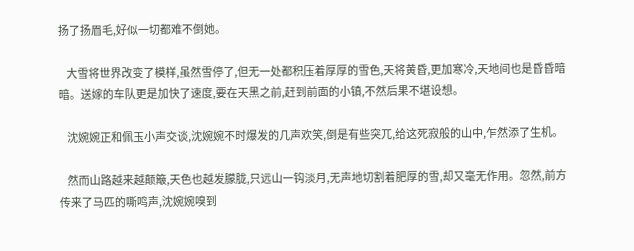扬了扬眉毛,好似一切都难不倒她。

    大雪将世界改变了模样,虽然雪停了,但无一处都积压着厚厚的雪色,天将黄昏,更加寒冷,天地间也是昏昏暗暗。送嫁的车队更是加快了速度,要在天黑之前,赶到前面的小镇,不然后果不堪设想。

    沈婉婉正和佩玉小声交谈,沈婉婉不时爆发的几声欢笑,倒是有些突兀,给这死寂般的山中,乍然添了生机。

    然而山路越来越颠簸,天色也越发朦胧,只远山一钩淡月,无声地切割着肥厚的雪,却又毫无作用。忽然,前方传来了马匹的嘶鸣声,沈婉婉嗅到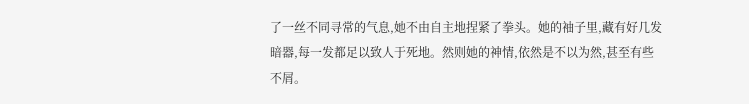了一丝不同寻常的气息,她不由自主地捏紧了拳头。她的袖子里,藏有好几发暗器,每一发都足以致人于死地。然则她的神情,依然是不以为然,甚至有些不屑。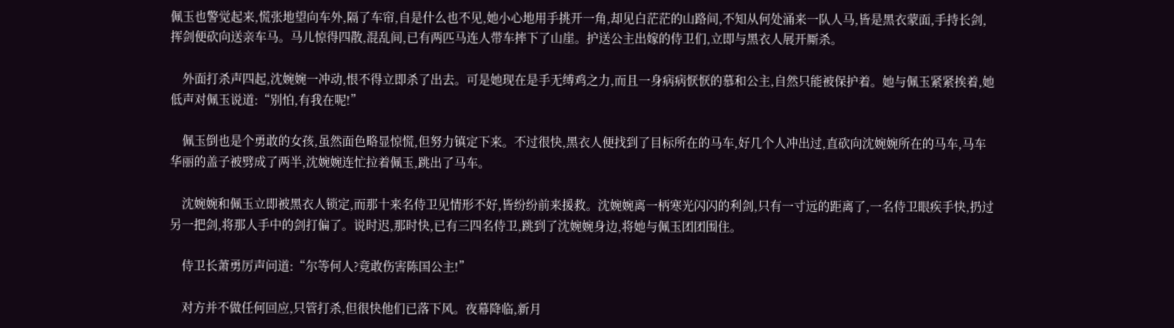佩玉也警觉起来,慌张地望向车外,隔了车帘,自是什么也不见,她小心地用手挑开一角,却见白茫茫的山路间,不知从何处涌来一队人马,皆是黑衣蒙面,手持长剑,挥剑便砍向送亲车马。马儿惊得四散,混乱间,已有两匹马连人带车摔下了山崖。护送公主出嫁的侍卫们,立即与黑衣人展开厮杀。

    外面打杀声四起,沈婉婉一冲动,恨不得立即杀了出去。可是她现在是手无缚鸡之力,而且一身病病恹恹的慕和公主,自然只能被保护着。她与佩玉紧紧挨着,她低声对佩玉说道:“别怕,有我在呢!”

    佩玉倒也是个勇敢的女孩,虽然面色略显惊慌,但努力镇定下来。不过很快,黑衣人便找到了目标所在的马车,好几个人冲出过,直砍向沈婉婉所在的马车,马车华丽的盖子被劈成了两半,沈婉婉连忙拉着佩玉,跳出了马车。

    沈婉婉和佩玉立即被黑衣人锁定,而那十来名侍卫见情形不好,皆纷纷前来援救。沈婉婉离一柄寒光闪闪的利剑,只有一寸远的距离了,一名侍卫眼疾手快,扔过另一把剑,将那人手中的剑打偏了。说时迟,那时快,已有三四名侍卫,跳到了沈婉婉身边,将她与佩玉团团围住。

    侍卫长萧勇厉声问道:“尔等何人?竟敢伤害陈国公主!”

    对方并不做任何回应,只管打杀,但很快他们已落下风。夜幕降临,新月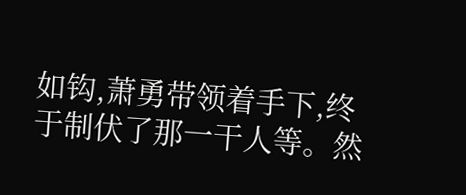如钩,萧勇带领着手下,终于制伏了那一干人等。然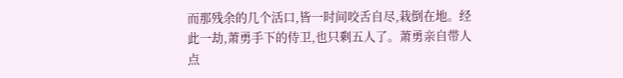而那残余的几个活口,皆一时间咬舌自尽,栽倒在地。经此一劫,萧勇手下的侍卫,也只剩五人了。萧勇亲自带人点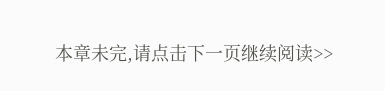本章未完,请点击下一页继续阅读>>